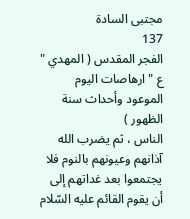مجتبى السادة
137
الفجر المقدس ( المهدي " ع " ارهاصات اليوم الموعود وأحداث سنة الظهور )
الناس ، ثم يضرب الله آذانهم وعيونهم بالنوم فلا يجتمعوا بعد غداتهم إلى أن يقوم القائم عليه السّلام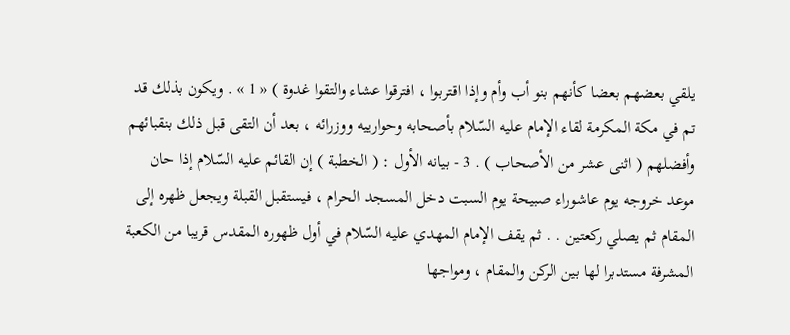يلقي بعضهم بعضا كأنهم بنو أب وأم وإذا اقتربوا ، افترقوا عشاء والتقوا غدوة ) « 1 » . ويكون بذلك قد تم في مكة المكرمة لقاء الإمام عليه السّلام بأصحابه وحوارييه ووزرائه ، بعد أن التقى قبل ذلك بنقبائهم وأفضلهم ( اثنى عشر من الأصحاب ) . 3 - بيانه الأول : ( الخطبة ) إن القائم عليه السّلام إذا حان موعد خروجه يوم عاشوراء صبيحة يوم السبت دخل المسجد الحرام ، فيستقبل القبلة ويجعل ظهره إلى المقام ثم يصلي ركعتين . . ثم يقف الإمام المهدي عليه السّلام في أول ظهوره المقدس قريبا من الكعبة المشرفة مستدبرا لها بين الركن والمقام ، ومواجها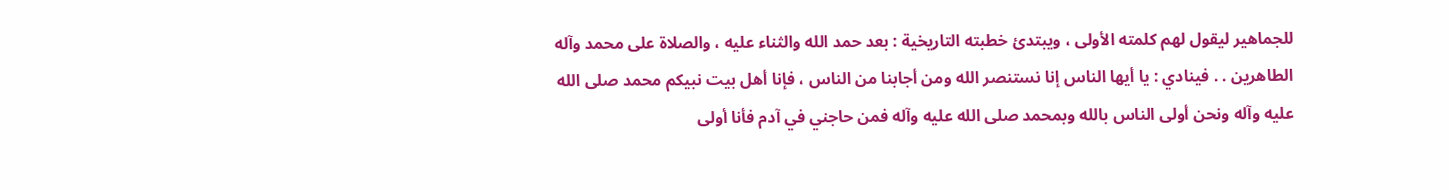للجماهير ليقول لهم كلمته الأولى ، ويبتدئ خطبته التاريخية : بعد حمد الله والثناء عليه ، والصلاة على محمد وآله الطاهرين . . فينادي : يا أيها الناس إنا نستنصر الله ومن أجابنا من الناس ، فإنا أهل بيت نبيكم محمد صلى الله عليه وآله ونحن أولى الناس بالله وبمحمد صلى الله عليه وآله فمن حاجني في آدم فأنا أولى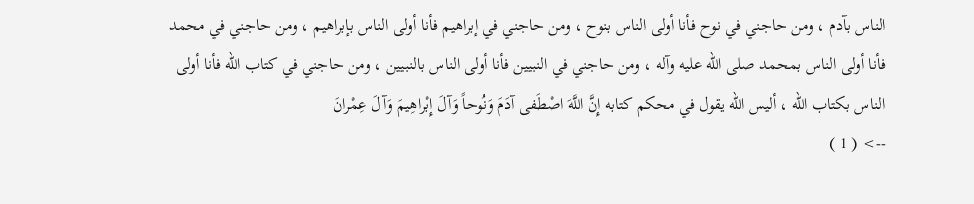الناس بآدم ، ومن حاجني في نوح فأنا أولى الناس بنوح ، ومن حاجني في إبراهيم فأنا أولى الناس بإبراهيم ، ومن حاجني في محمد فأنا أولى الناس بمحمد صلى الله عليه وآله ، ومن حاجني في النبيين فأنا أولى الناس بالنبيين ، ومن حاجني في كتاب الله فأنا أولى الناس بكتاب الله ، أليس الله يقول في محكم كتابه إِنَّ اللَّهَ اصْطَفى آدَمَ وَنُوحاً وَآلَ إِبْراهِيمَ وَآلَ عِمْرانَ
--> ( 1 )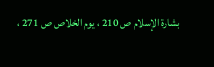بشارة الإسلام ص 210 ، يوم الخلاص ص 271 ،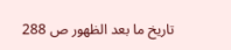تاريخ ما بعد الظهور ص 288